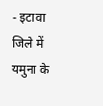- इटावा जिले में यमुना के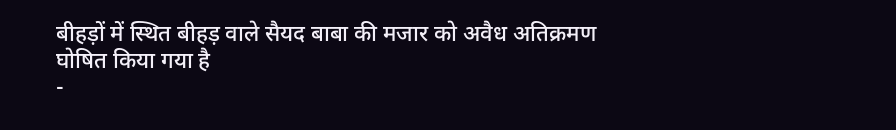बीहड़ों में स्थित बीहड़ वाले सैयद बाबा की मजार को अवैध अतिक्रमण घोषित किया गया है
-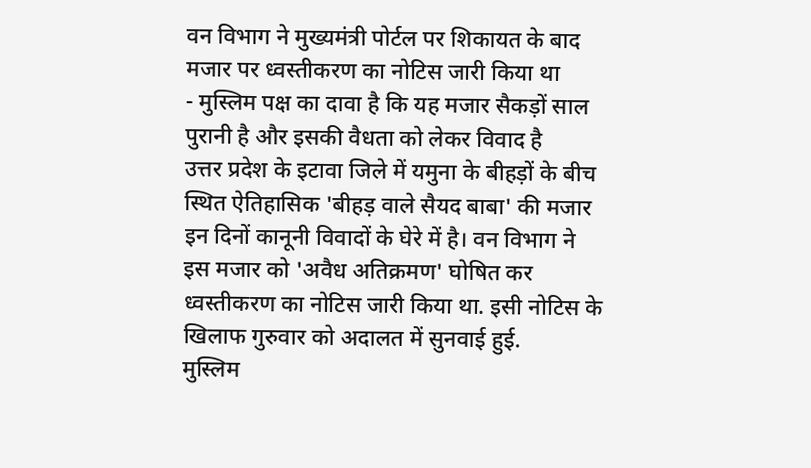वन विभाग ने मुख्यमंत्री पोर्टल पर शिकायत के बाद मजार पर ध्वस्तीकरण का नोटिस जारी किया था
- मुस्लिम पक्ष का दावा है कि यह मजार सैकड़ों साल पुरानी है और इसकी वैधता को लेकर विवाद है
उत्तर प्रदेश के इटावा जिले में यमुना के बीहड़ों के बीच स्थित ऐतिहासिक 'बीहड़ वाले सैयद बाबा' की मजार इन दिनों कानूनी विवादों के घेरे में है। वन विभाग ने इस मजार को 'अवैध अतिक्रमण' घोषित कर ध्वस्तीकरण का नोटिस जारी किया था. इसी नोटिस के खिलाफ गुरुवार को अदालत में सुनवाई हुई.
मुस्लिम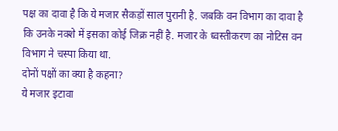पक्ष का दावा है कि ये मजार सैकड़ों साल पुरानी है. जबकि वन विभाग का दावा है कि उनके नक्शे में इसका कोई जिक्र नहीं है. मजार के ध्वस्तीकरण का नोटिस वन विभाग ने चस्पा किया था.
दोनों पक्षों का क्या है कहना?
ये मजार इटावा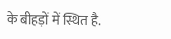के बीहड़ों में स्थित है.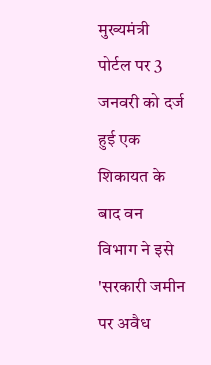मुख्यमंत्री पोर्टल पर 3 जनवरी को दर्ज हुई एक शिकायत के बाद वन विभाग ने इसे 'सरकारी जमीन पर अवैध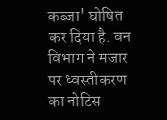कब्जा' घोषित कर दिया है. वन विभाग ने मजार पर ध्वस्तीकरण का नोटिस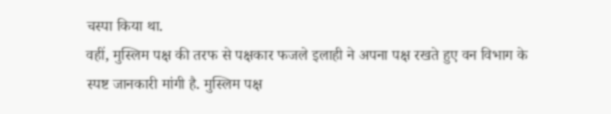चस्पा किया था.
वहीं, मुस्लिम पक्ष की तरफ से पक्षकार फजले इलाही ने अपना पक्ष रखते हुए वन विभाग के स्पष्ट जानकारी मांगी है. मुस्लिम पक्ष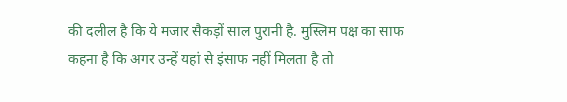की दलील है कि ये मजार सैकड़ों साल पुरानी है. मुस्लिम पक्ष का साफ कहना है कि अगर उन्हें यहां से इंसाफ नहीं मिलता है तो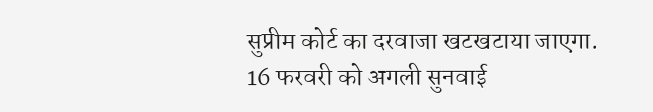सुप्रीम कोर्ट का दरवाजा खटखटाया जाएगा.
16 फरवरी को अगली सुनवाई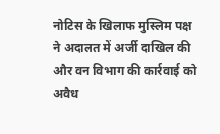नोटिस के खिलाफ मुस्लिम पक्ष ने अदालत में अर्जी दाखिल की और वन विभाग की कार्रवाई को अवैध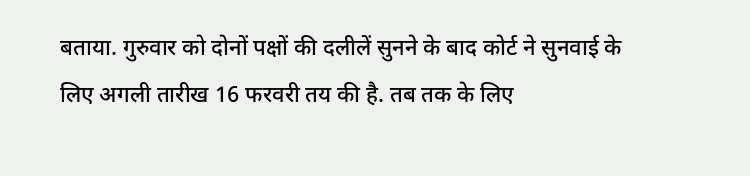बताया. गुरुवार को दोनों पक्षों की दलीलें सुनने के बाद कोर्ट ने सुनवाई के लिए अगली तारीख 16 फरवरी तय की है. तब तक के लिए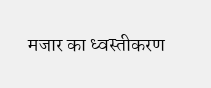मजार का ध्वस्तीकरण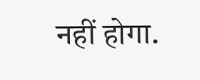नहीं होगा.